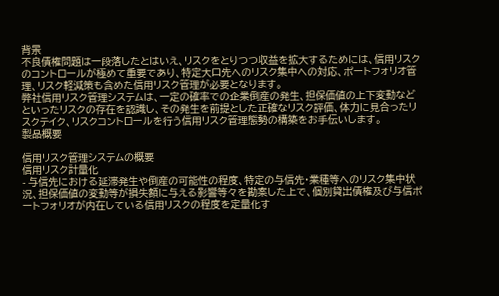背景
不良債権問題は一段落したとはいえ、リスクをとりつつ収益を拡大するためには、信用リスクのコントロールが極めて重要であり、特定大口先へのリスク集中への対応、ポートフォリオ管理、リスク軽減策も含めた信用リスク管理が必要となります。
弊社信用リスク管理システムは、一定の確率での企業倒産の発生、担保価値の上下変動などといったリスクの存在を認識し、その発生を前提とした正確なリスク評価、体力に見合ったリスクテイク、リスクコントロールを行う信用リスク管理態勢の構築をお手伝いします。
製品概要

信用リスク管理システムの概要
信用リスク計量化
- 与信先における延滞発生や倒産の可能性の程度、特定の与信先・業種等へのリスク集中状況、担保価値の変動等が損失額に与える影響等々を勘案した上で、個別貸出債権及び与信ポートフォリオが内在している信用リスクの程度を定量化す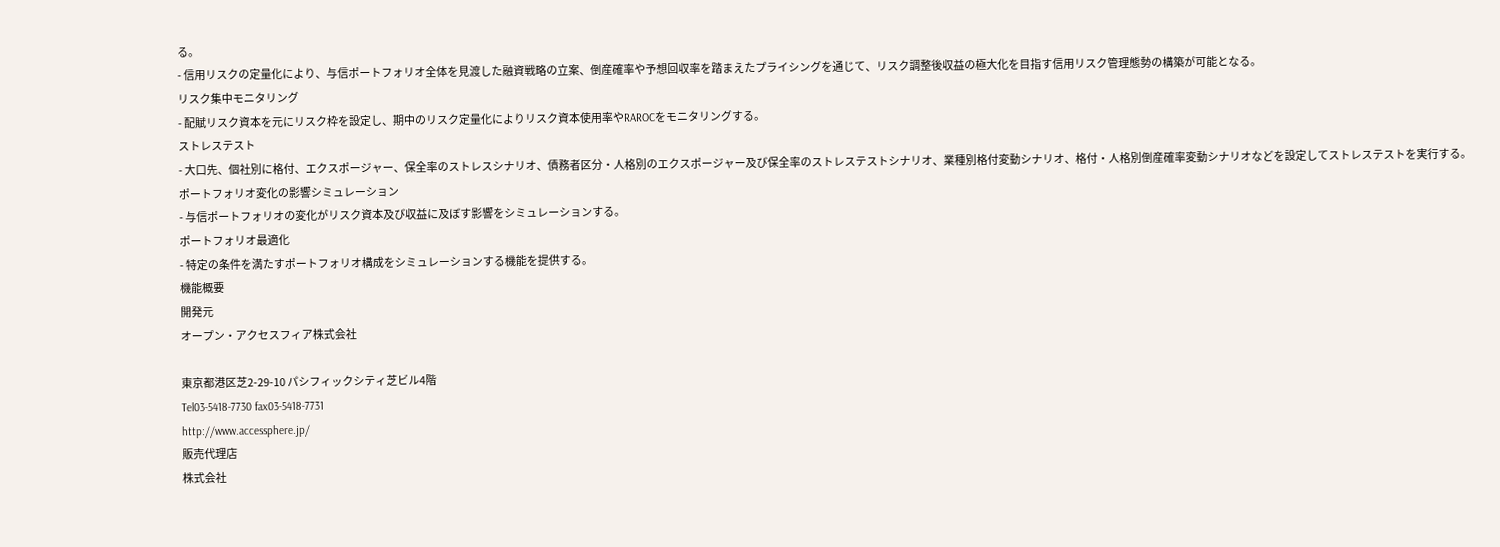る。
- 信用リスクの定量化により、与信ポートフォリオ全体を見渡した融資戦略の立案、倒産確率や予想回収率を踏まえたプライシングを通じて、リスク調整後収益の極大化を目指す信用リスク管理態勢の構築が可能となる。
リスク集中モニタリング
- 配賦リスク資本を元にリスク枠を設定し、期中のリスク定量化によりリスク資本使用率やRAROCをモニタリングする。
ストレステスト
- 大口先、個社別に格付、エクスポージャー、保全率のストレスシナリオ、債務者区分・人格別のエクスポージャー及び保全率のストレステストシナリオ、業種別格付変動シナリオ、格付・人格別倒産確率変動シナリオなどを設定してストレステストを実行する。
ポートフォリオ変化の影響シミュレーション
- 与信ポートフォリオの変化がリスク資本及び収益に及ぼす影響をシミュレーションする。
ポートフォリオ最適化
- 特定の条件を満たすポートフォリオ構成をシミュレーションする機能を提供する。
機能概要
開発元
オープン・アクセスフィア株式会社

東京都港区芝2-29-10 パシフィックシティ芝ビル4階
Tel03-5418-7730 fax03-5418-7731
http://www.accessphere.jp/
販売代理店
株式会社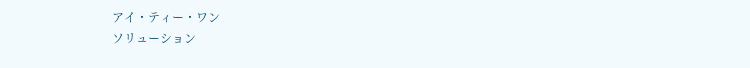アイ・ティー・ワン
ソリューション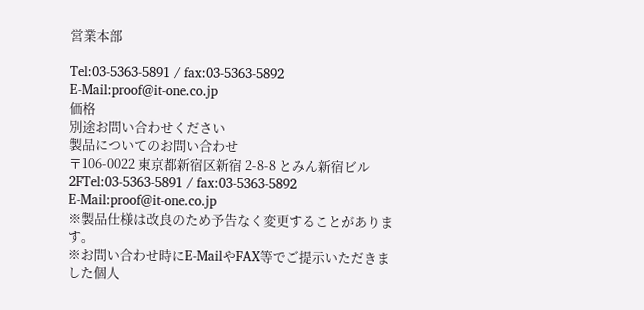営業本部

Tel:03-5363-5891 / fax:03-5363-5892
E-Mail:proof@it-one.co.jp
価格
別途お問い合わせください
製品についてのお問い合わせ
〒106-0022 東京都新宿区新宿 2-8-8 とみん新宿ビル2FTel:03-5363-5891 / fax:03-5363-5892
E-Mail:proof@it-one.co.jp
※製品仕様は改良のため予告なく変更することがあります。
※お問い合わせ時にE-MailやFAX等でご提示いただきました個人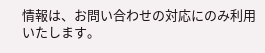情報は、お問い合わせの対応にのみ利用いたします。